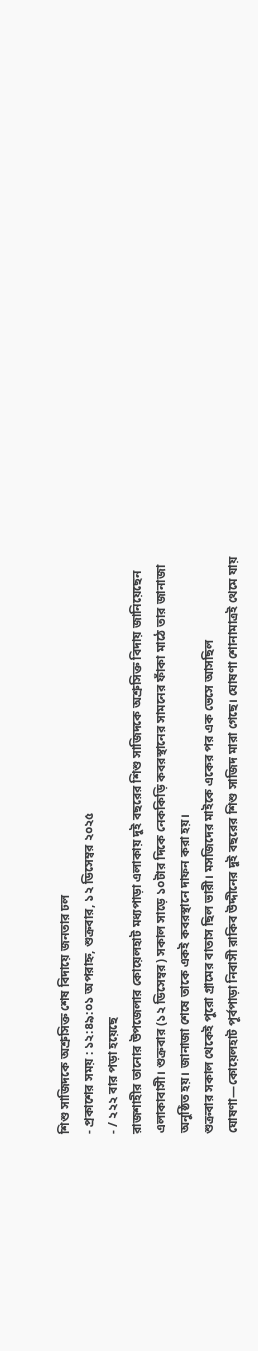শিশু সাজিদকে অশ্রুসিক্ত শেষ বিদায়ে জনতার ঢল
- প্রকাশের সময় : ১২:৪৯:০১ অপরাহ্ন, শুক্রবার, ১২ ডিসেম্বর ২০২৫
- / ২২২ বার পড়া হয়েছে
রাজশাহীর তানোর উপজেলার কোয়েলহাট মধ্যপাড়া এলাকায় দুই বছরের শিশু সাজিদকে অশ্রুসিক্ত বিদায় জানিয়েছেন এলাকাবাসী। শুক্রবার (১২ ডিসেম্বর) সকাল সাড়ে ১০টার দিকে নেককিড়ি কবরস্থানের সামনের ফাঁকা মাঠে তার জানাজা অনুষ্ঠিত হয়। জানাজা শেষে তাকে একই কবরস্থানে দাফন করা হয়।
শুক্রবার সকাল থেকেই পুরো গ্রামের বাতাস ছিল ভারী। মসজিদের মাইকে একের পর এক ভেসে আসছিল ঘোষণা—কোয়েলহাট পূর্বপাড়া নিবাসী রাকিব উদ্দীনের দুই বছরের শিশু সাজিদ মারা গেছে। ঘোষণা শোনামাত্রই থেমে যায়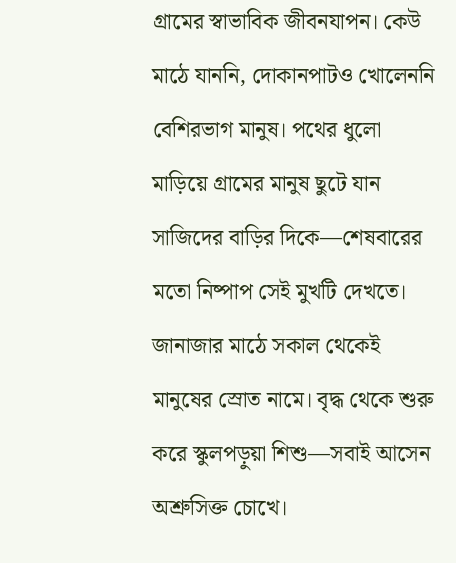গ্রামের স্বাভাবিক জীবনযাপন। কেউ মাঠে যাননি, দোকানপাটও খোলেননি বেশিরভাগ মানুষ। পথের ধুলো মাড়িয়ে গ্রামের মানুষ ছুটে যান সাজিদের বাড়ির দিকে—শেষবারের মতো নিষ্পাপ সেই মুখটি দেখতে।
জানাজার মাঠে সকাল থেকেই মানুষের স্রোত নামে। বৃদ্ধ থেকে শুরু করে স্কুলপড়ুয়া শিশু—সবাই আসেন অশ্রুসিক্ত চোখে।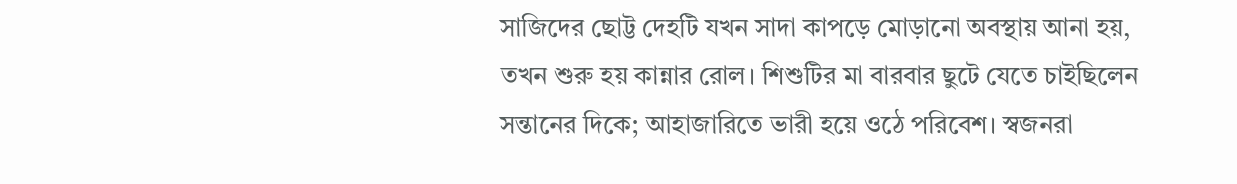সাজিদের ছোট্ট দেহটি যখন সাদা কাপড়ে মোড়ানো অবস্থায় আনা হয়, তখন শুরু হয় কান্নার রোল। শিশুটির মা বারবার ছুটে যেতে চাইছিলেন সন্তানের দিকে; আহাজারিতে ভারী হয়ে ওঠে পরিবেশ। স্বজনরা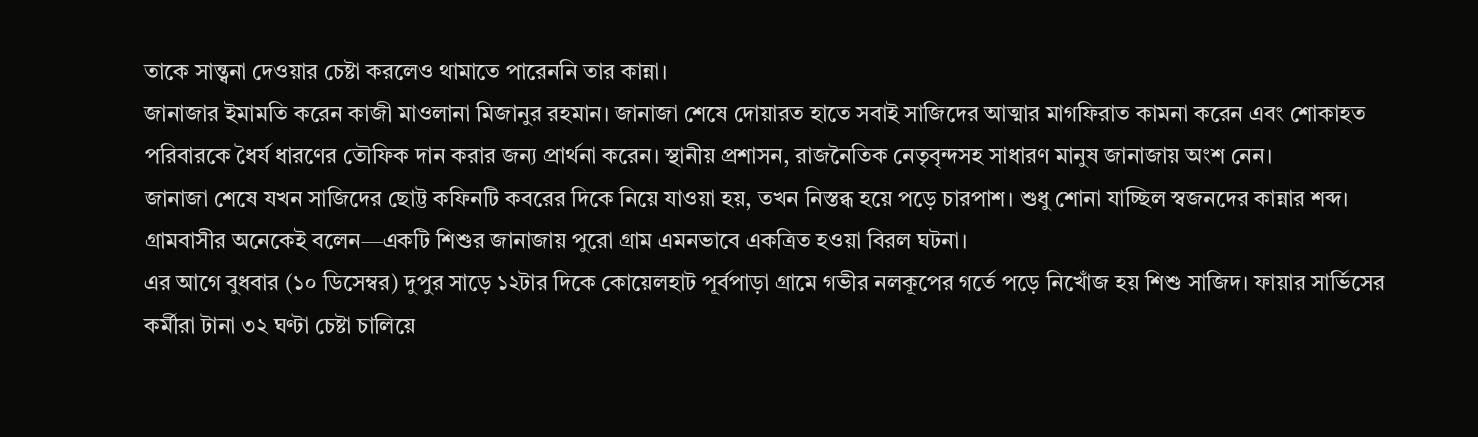তাকে সান্ত্বনা দেওয়ার চেষ্টা করলেও থামাতে পারেননি তার কান্না।
জানাজার ইমামতি করেন কাজী মাওলানা মিজানুর রহমান। জানাজা শেষে দোয়ারত হাতে সবাই সাজিদের আত্মার মাগফিরাত কামনা করেন এবং শোকাহত পরিবারকে ধৈর্য ধারণের তৌফিক দান করার জন্য প্রার্থনা করেন। স্থানীয় প্রশাসন, রাজনৈতিক নেতৃবৃন্দসহ সাধারণ মানুষ জানাজায় অংশ নেন।
জানাজা শেষে যখন সাজিদের ছোট্ট কফিনটি কবরের দিকে নিয়ে যাওয়া হয়, তখন নিস্তব্ধ হয়ে পড়ে চারপাশ। শুধু শোনা যাচ্ছিল স্বজনদের কান্নার শব্দ। গ্রামবাসীর অনেকেই বলেন—একটি শিশুর জানাজায় পুরো গ্রাম এমনভাবে একত্রিত হওয়া বিরল ঘটনা।
এর আগে বুধবার (১০ ডিসেম্বর) দুপুর সাড়ে ১২টার দিকে কোয়েলহাট পূর্বপাড়া গ্রামে গভীর নলকূপের গর্তে পড়ে নিখোঁজ হয় শিশু সাজিদ। ফায়ার সার্ভিসের কর্মীরা টানা ৩২ ঘণ্টা চেষ্টা চালিয়ে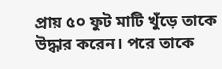প্রায় ৫০ ফুট মাটি খুঁড়ে তাকে উদ্ধার করেন। পরে তাকে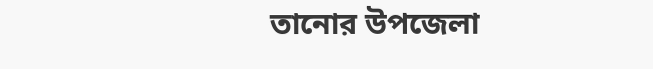তানোর উপজেলা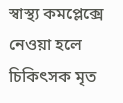স্বাস্থ্য কমপ্লেক্সে নেওয়া হলে চিকিৎসক মৃত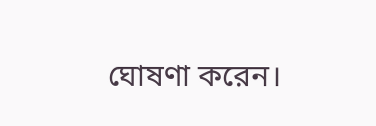ঘোষণা করেন।